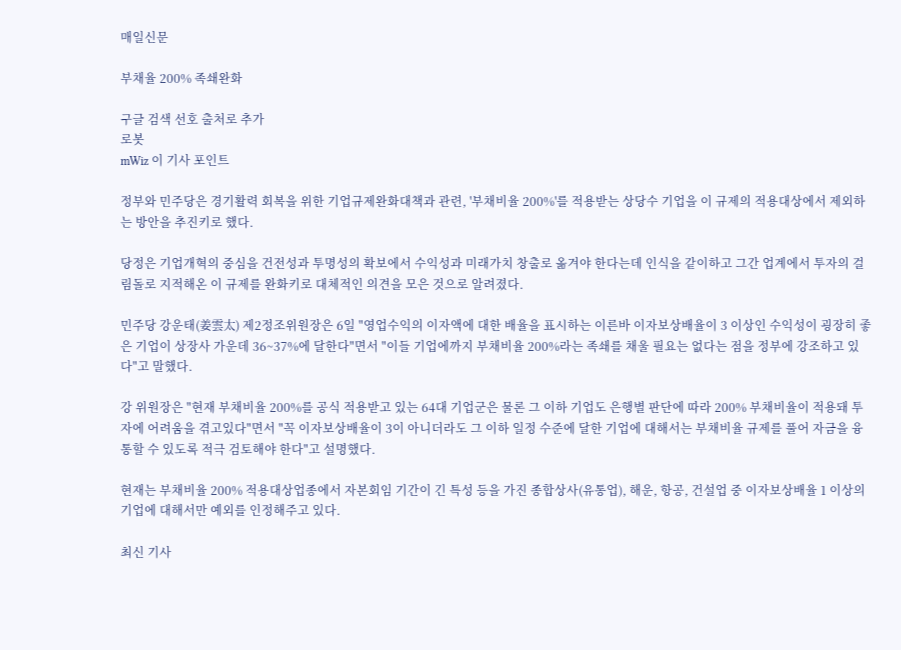매일신문

부채율 200% 족쇄완화

구글 검색 선호 출처로 추가
로봇
mWiz 이 기사 포인트

정부와 민주당은 경기활력 회복을 위한 기업규제완화대책과 관련, '부채비율 200%'를 적용받는 상당수 기업을 이 규제의 적용대상에서 제외하는 방안을 추진키로 했다.

당정은 기업개혁의 중심을 건전성과 투명성의 확보에서 수익성과 미래가치 창출로 옮겨야 한다는데 인식을 같이하고 그간 업계에서 투자의 걸림돌로 지적해온 이 규제를 완화키로 대체적인 의견을 모은 것으로 알려졌다.

민주당 강운태(姜雲太) 제2정조위원장은 6일 "영업수익의 이자액에 대한 배율을 표시하는 이른바 이자보상배율이 3 이상인 수익성이 굉장히 좋은 기업이 상장사 가운데 36~37%에 달한다"면서 "이들 기업에까지 부채비율 200%라는 족쇄를 채울 필요는 없다는 점을 정부에 강조하고 있다"고 말했다.

강 위원장은 "현재 부채비율 200%를 공식 적용받고 있는 64대 기업군은 물론 그 이하 기업도 은행별 판단에 따라 200% 부채비율이 적용돼 투자에 어려움을 겪고있다"면서 "꼭 이자보상배율이 3이 아니더라도 그 이하 일정 수준에 달한 기업에 대해서는 부채비율 규제를 풀어 자금을 융통할 수 있도록 적극 검토해야 한다"고 설명했다.

현재는 부채비율 200% 적용대상업종에서 자본회임 기간이 긴 특성 등을 가진 종합상사(유통업), 해운, 항공, 건설업 중 이자보상배율 1 이상의 기업에 대해서만 예외를 인정해주고 있다.

최신 기사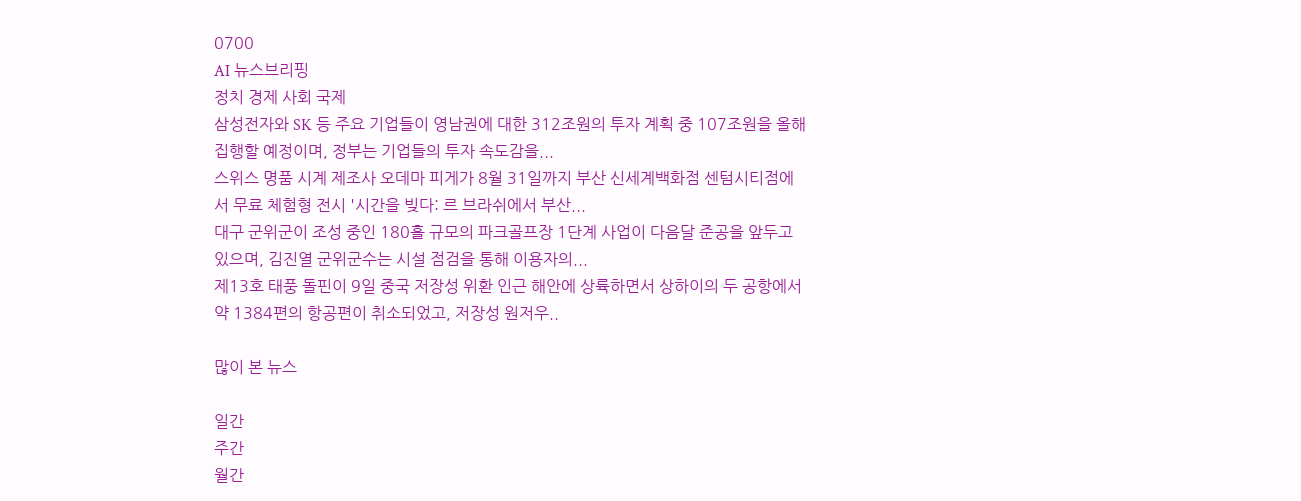0700
AI 뉴스브리핑
정치 경제 사회 국제
삼성전자와 SK 등 주요 기업들이 영남권에 대한 312조원의 투자 계획 중 107조원을 올해 집행할 예정이며, 정부는 기업들의 투자 속도감을...
스위스 명품 시계 제조사 오데마 피게가 8월 31일까지 부산 신세계백화점 센텀시티점에서 무료 체험형 전시 '시간을 빚다: 르 브라쉬에서 부산...
대구 군위군이 조성 중인 180홀 규모의 파크골프장 1단계 사업이 다음달 준공을 앞두고 있으며, 김진열 군위군수는 시설 점검을 통해 이용자의...
제13호 태풍 돌핀이 9일 중국 저장성 위환 인근 해안에 상륙하면서 상하이의 두 공항에서 약 1384편의 항공편이 취소되었고, 저장성 원저우..

많이 본 뉴스

일간
주간
월간